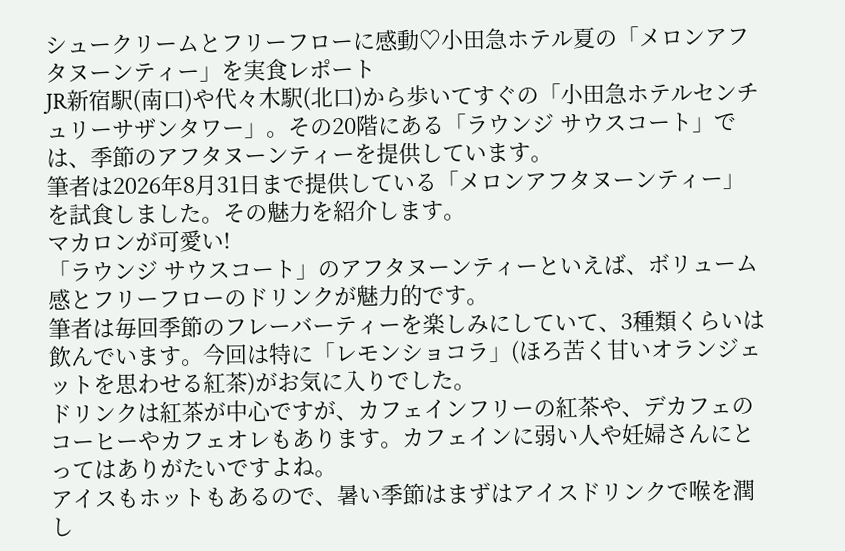シュークリームとフリーフローに感動♡小田急ホテル夏の「メロンアフタヌーンティー」を実食レポート
JR新宿駅(南口)や代々木駅(北口)から歩いてすぐの「小田急ホテルセンチュリーサザンタワー」。その20階にある「ラウンジ サウスコート」では、季節のアフタヌーンティーを提供しています。
筆者は2026年8月31日まで提供している「メロンアフタヌーンティー」を試食しました。その魅力を紹介します。
マカロンが可愛い!
「ラウンジ サウスコート」のアフタヌーンティーといえば、ボリューム感とフリーフローのドリンクが魅力的です。
筆者は毎回季節のフレーバーティーを楽しみにしていて、3種類くらいは飲んでいます。今回は特に「レモンショコラ」(ほろ苦く甘いオランジェットを思わせる紅茶)がお気に入りでした。
ドリンクは紅茶が中心ですが、カフェインフリーの紅茶や、デカフェのコーヒーやカフェオレもあります。カフェインに弱い人や妊婦さんにとってはありがたいですよね。
アイスもホットもあるので、暑い季節はまずはアイスドリンクで喉を潤し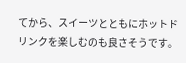てから、スイーツとともにホットドリンクを楽しむのも良さそうです。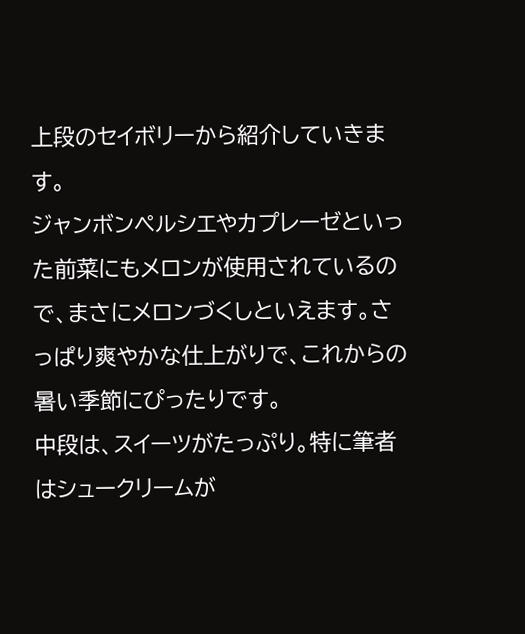上段のセイボリーから紹介していきます。
ジャンボンペルシエやカプレーゼといった前菜にもメロンが使用されているので、まさにメロンづくしといえます。さっぱり爽やかな仕上がりで、これからの暑い季節にぴったりです。
中段は、スイーツがたっぷり。特に筆者はシュークリームが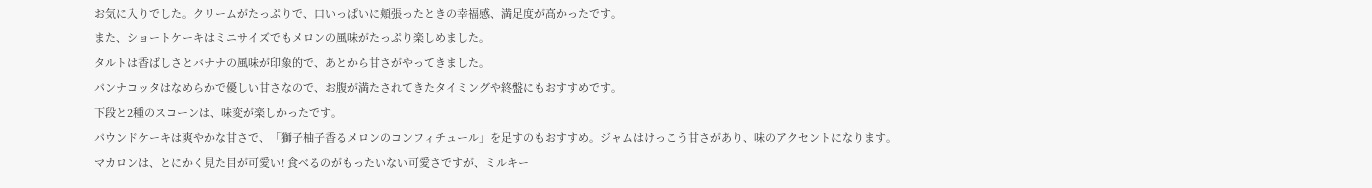お気に入りでした。クリームがたっぷりで、口いっぱいに頬張ったときの幸福感、満足度が高かったです。
また、ショートケーキはミニサイズでもメロンの風味がたっぷり楽しめました。
タルトは香ばしさとバナナの風味が印象的で、あとから甘さがやってきました。
パンナコッタはなめらかで優しい甘さなので、お腹が満たされてきたタイミングや終盤にもおすすめです。
下段と2種のスコーンは、味変が楽しかったです。
パウンドケーキは爽やかな甘さで、「獅子柚子香るメロンのコンフィチュール」を足すのもおすすめ。ジャムはけっこう甘さがあり、味のアクセントになります。
マカロンは、とにかく見た目が可愛い! 食べるのがもったいない可愛さですが、ミルキー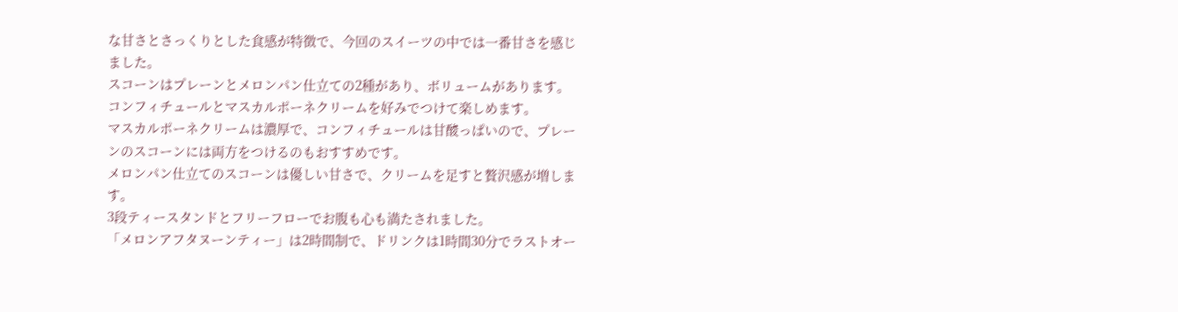な甘さとさっくりとした食感が特徴で、今回のスイーツの中では一番甘さを感じました。
スコーンはプレーンとメロンパン仕立ての2種があり、ボリュームがあります。コンフィチュールとマスカルポーネクリームを好みでつけて楽しめます。
マスカルポーネクリームは濃厚で、コンフィチュールは甘酸っぱいので、プレーンのスコーンには両方をつけるのもおすすめです。
メロンパン仕立てのスコーンは優しい甘さで、クリームを足すと贅沢感が増します。
3段ティースタンドとフリーフローでお腹も心も満たされました。
「メロンアフタヌーンティー」は2時間制で、ドリンクは1時間30分でラストオー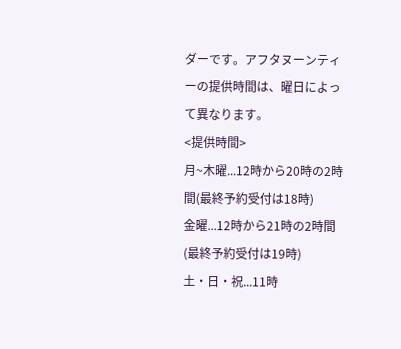ダーです。アフタヌーンティーの提供時間は、曜日によって異なります。
<提供時間>
月~木曜...12時から20時の2時間(最終予約受付は18時)
金曜...12時から21時の2時間(最終予約受付は19時)
土・日・祝...11時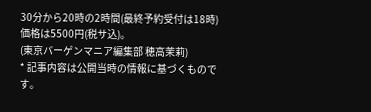30分から20時の2時間(最終予約受付は18時)
価格は5500円(税サ込)。
(東京バーゲンマニア編集部 穂高茉莉)
* 記事内容は公開当時の情報に基づくものです。